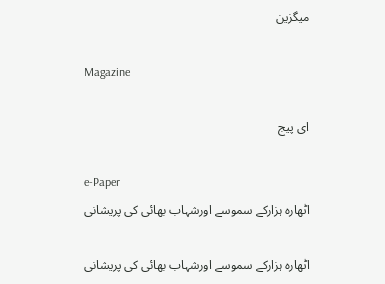میگزین

Magazine

ای پیج

e-Paper
اٹھارہ ہزارکے سموسے اورشہاب بھائی کی پریشانی

اٹھارہ ہزارکے سموسے اورشہاب بھائی کی پریشانی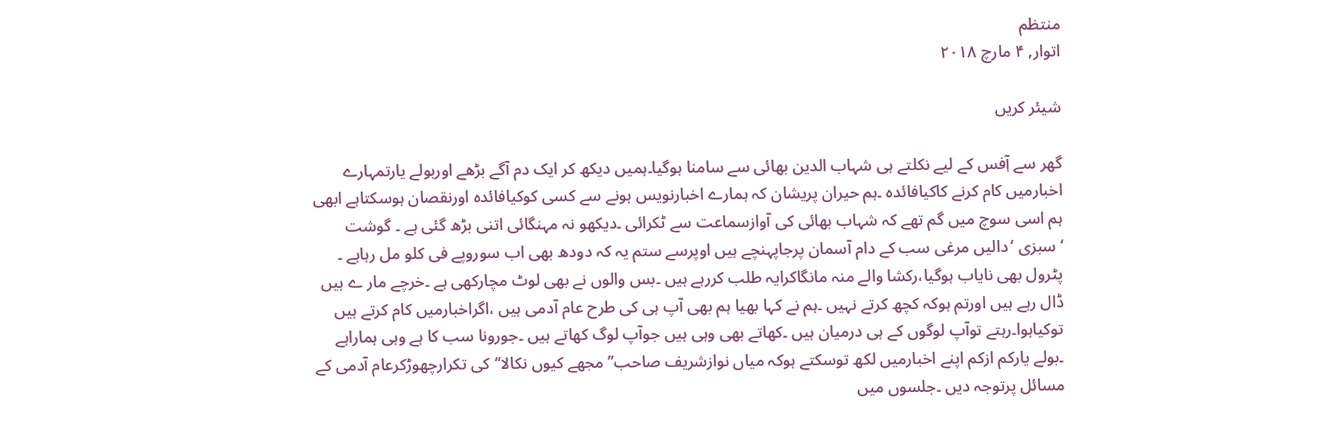منتظم
اتوار, ۴ مارچ ۲۰۱۸

شیئر کریں

گھر سے آٖفس کے لیے نکلتے ہی شہاب الدین بھائی سے سامنا ہوگیا۔ہمیں دیکھ کر ایک دم آگے بڑھے اوربولے یارتمہارے اخبارمیں کام کرنے کاکیافائدہ ۔ہم حیران پریشان کہ ہمارے اخبارنویس ہونے سے کسی کوکیافائدہ اورنقصان ہوسکتاہے ابھی ہم اسی سوچ میں گم تھے کہ شہاب بھائی کی آوازسماعت سے ٹکرائی ۔دیکھو نہ مہنگائی اتنی بڑھ گئی ہے ۔ گوشت ‘سبزی ‘دالیں مرغی سب کے دام آسمان پرجاپہنچے ہیں اوپرسے ستم یہ کہ دودھ بھی اب سوروپے فی کلو مل رہاہے ۔ پٹرول بھی نایاب ہوگیا،رکشا والے منہ مانگاکرایہ طلب کررہے ہیں ۔بس والوں نے بھی لوٹ مچارکھی ہے ۔خرچے مار ے ہیں ڈال رہے ہیں اورتم ہوکہ کچھ کرتے نہیں ۔ہم نے کہا بھیا ہم بھی آپ ہی کی طرح عام آدمی ہیں ،اگراخبارمیں کام کرتے ہیں توکیاہوا۔رہتے توآپ لوگوں کے ہی درمیان ہیں ۔کھاتے بھی وہی ہیں جوآپ لوگ کھاتے ہیں ۔جورونا سب کا ہے وہی ہماراہے ۔بولے یارکم ازکم اپنے اخبارمیں لکھ توسکتے ہوکہ میاں نوازشریف صاحب’’ مجھے کیوں نکالا‘‘کی تکرارچھوڑکرعام آدمی کے مسائل پرتوجہ دیں ۔جلسوں میں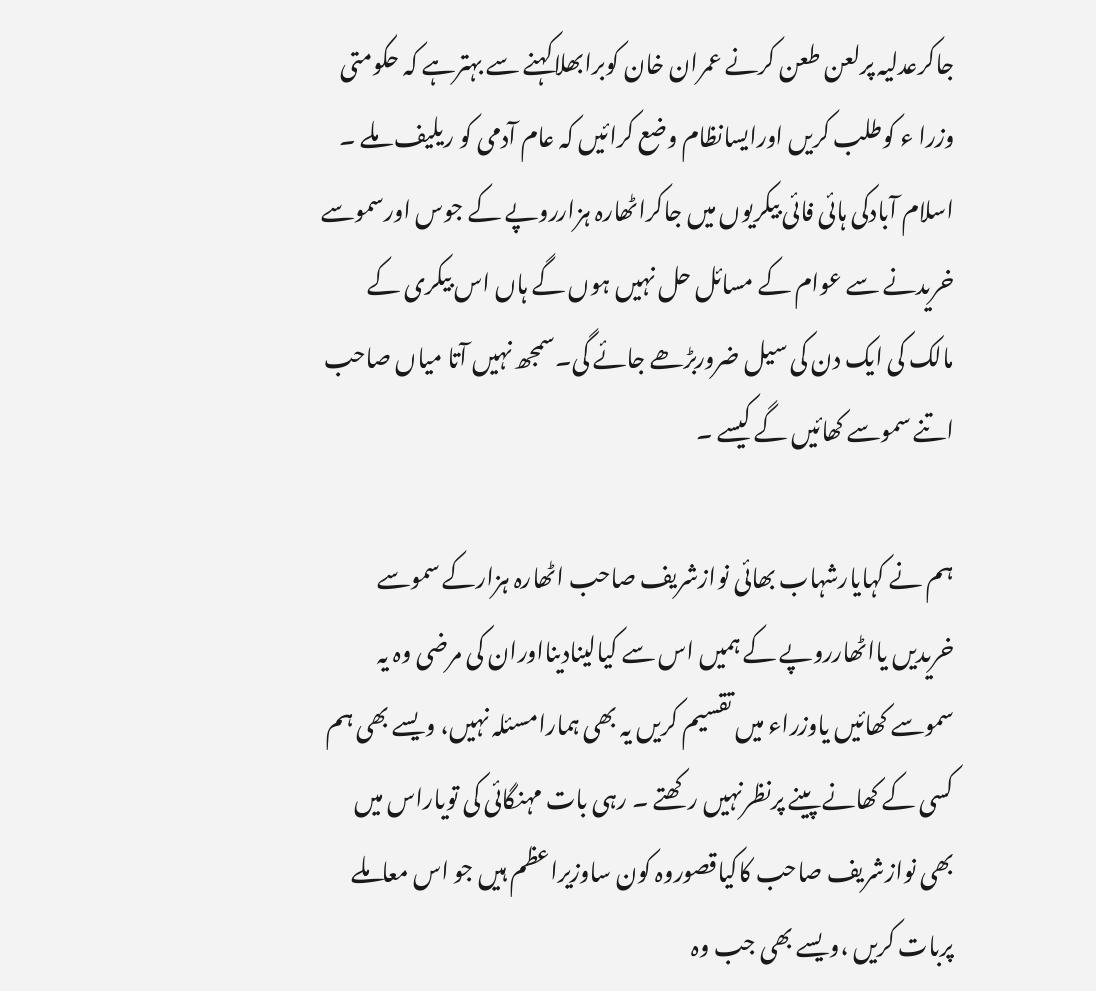جاکرعدلیہ پرلعن طعن کرنے عمران خان کوبرابھلاکہنے سے بہترہے کہ حکومتی وزرا ء کوطلب کریں اورایسانظام وضع کرائیں کہ عام آدمی کو ریلیف ملے ۔ اسلام آبادکی ہائی فائی بیکریوں میں جاکراٹھارہ ہزارروپے کے جوس اورسموسے خریدنے سے عوام کے مسائل حل نہیں ہوں گے ہاں اس بیکری کے مالک کی ایک دن کی سیل ضروربڑھے جائے گی۔سمجھ نہیں آتا میاں صاحب اتنے سموسے کھائیں گے کیسے ۔

ہم نے کہایارشہاب بھائی نوازشریف صاحب اٹھارہ ہزارکے سموسے خریدیں یااٹھارروپے کے ہمیں اس سے کیالینادینااوران کی مرضی وہ یہ سموسے کھائیں یاوزراء میں تقسیم کریں یہ بھی ہمارامسئلہ نہیں، ویسے بھی ہم کسی کے کھانے پینے پرنظرنہیں رکھتے ۔ رہی بات مہنگائی کی تویاراس میں بھی نوازشریف صاحب کاکیاقصوروہ کون ساوزیراعظم ہیں جو اس معاملے پربات کریں ،ویسے بھی جب وہ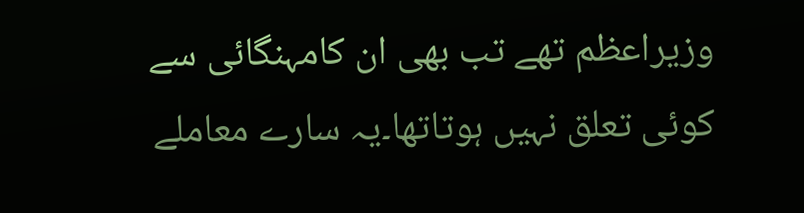وزیراعظم تھے تب بھی ان کامہنگائی سے کوئی تعلق نہیں ہوتاتھا۔یہ سارے معاملے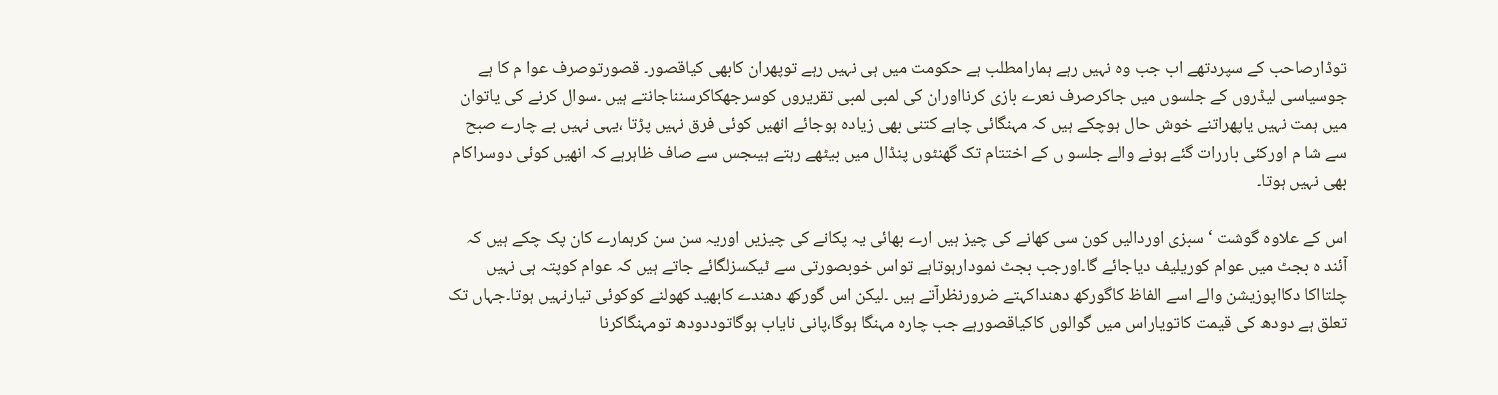توڈارصاحب کے سپردتھے اب جب وہ نہیں رہے ہمارامطلب ہے حکومت میں ہی نہیں رہے توپھران کابھی کیاقصور۔ قصورتوصرف عوا م کا ہے جوسیاسی لیڈروں کے جلسوں میں جاکرصرف نعرے بازی کرنااوران کی لمبی لمبی تقریروں کوسرجھکاکرسنناجانتے ہیں ۔سوال کرنے کی یاتوان میں ہمت نہیں یاپھراتنے خوش حال ہوچکے ہیں کہ مہنگائی چاہے کتنی بھی زیادہ ہوجائے انھیں کوئی فرق نہیں پڑتا ،یہی نہیں بے چارے صبح سے شا م اورکئی باررات گئے ہونے والے جلسو ں کے اختتام تک گھنٹوں پنڈال میں بیٹھے رہتے ہیںجس سے صاف ظاہرہے کہ انھیں کوئی دوسراکام بھی نہیں ہوتا۔

اس کے علاوہ گوشت ‘سبزی اوردالیں کون سی کھانے کی چیز ہیں ارے بھائی یہ پکانے کی چیزیں اوریہ سن سن کرہمارے کان پک چکے ہیں کہ آئند ہ بجٹ میں عوام کوریلیف دیاجائے گا۔اورجب بجٹ نمودارہوتاہے تواس خوبصورتی سے ٹیکسزلگائے جاتے ہیں کہ عوام کوپتہ ہی نہیں چلتااکا دکااپوزیشن والے اسے الفاظ کاگورکھ دھنداکہتے ضرورنظرآتے ہیں ۔لیکن اس گورکھ دھندے کابھید کھولنے کوکوئی تیارنہیں ہوتا۔جہاں تک تعلق ہے دودھ کی قیمت کاتویاراس میں گوالوں کاکیاقصورہے جب چارہ مہنگا ہوگا،پانی نایاب ہوگاتوددودھ تومہنگاکرنا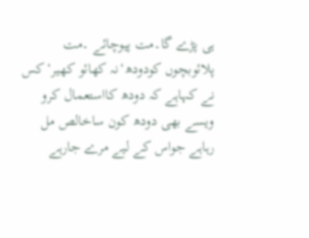ہی پڑے گا۔مت پیوچائے ۔مت پلائوبچوں کودودھ‘نہ کھائو کھیر‘کس نے کہاہے کہ دودھ کااستعمال کرو ویسے بھی دودھ کون ساخالص مل رہاہے جواس کے لیے مرے جارہے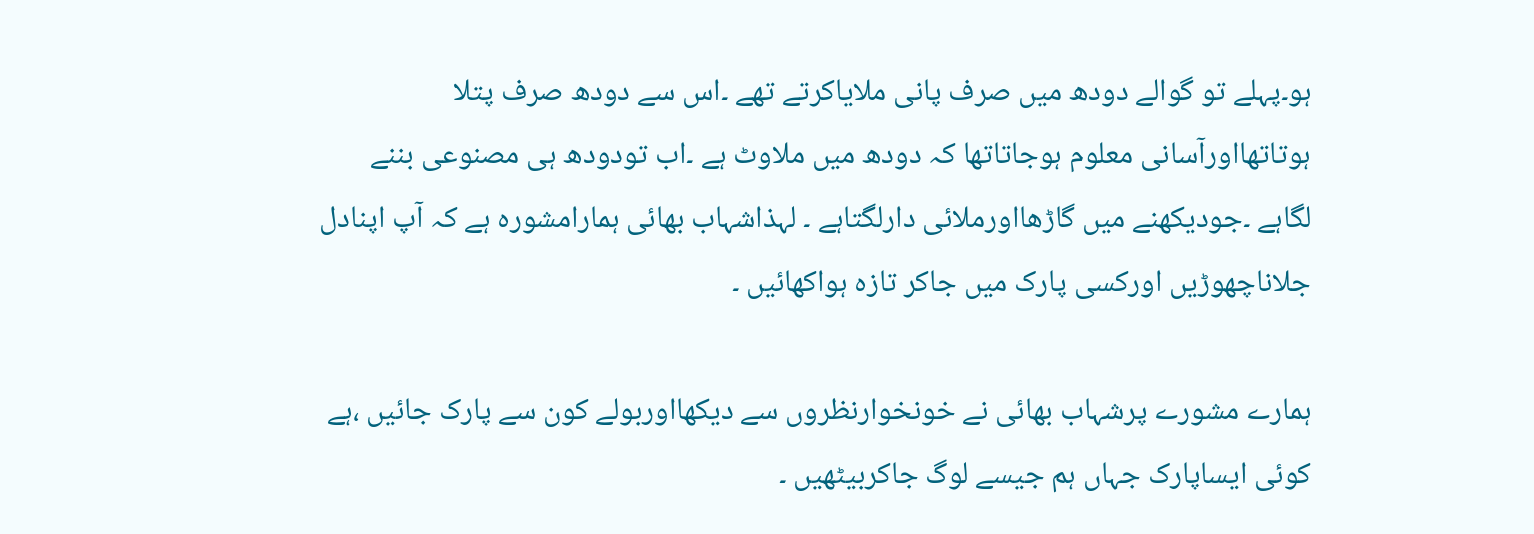ہو۔پہلے تو گوالے دودھ میں صرف پانی ملایاکرتے تھے ۔اس سے دودھ صرف پتلا ہوتاتھااورآسانی معلوم ہوجاتاتھا کہ دودھ میں ملاوٹ ہے ۔اب تودودھ ہی مصنوعی بننے لگاہے ۔جودیکھنے میں گاڑھااورملائی دارلگتاہے ۔ لہذاشہاب بھائی ہمارامشورہ ہے کہ آپ اپنادل جلاناچھوڑیں اورکسی پارک میں جاکر تازہ ہواکھائیں ۔

ہمارے مشورے پرشہاب بھائی نے خونخوارنظروں سے دیکھااوربولے کون سے پارک جائیں ،ہے کوئی ایساپارک جہاں ہم جیسے لوگ جاکربیٹھیں ۔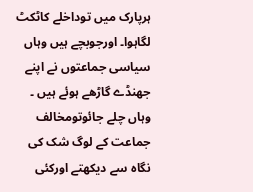ہرپارک میں توداخلے کاٹکٹ لگاہوا۔ اورجوبچے ہیں وہاں سیاسی جماعتوں نے اپنے جھنڈے گاڑھے ہوئے ہیں ۔ وہاں چلے جائوتومخالف جماعت کے لوگ شک کی نگاہ سے دیکھتے اورکئی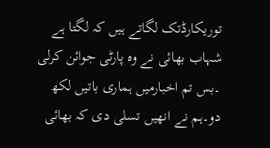توریکارڈتک لگاتے ہیں کہ لگتا ہے شہاب بھائی نے وہ پارٹی جوائن کرلی ۔بس تم اخبارمیں ہماری باتیں لکھ دو۔ہم نے انھیں تسلی دی کہ بھائی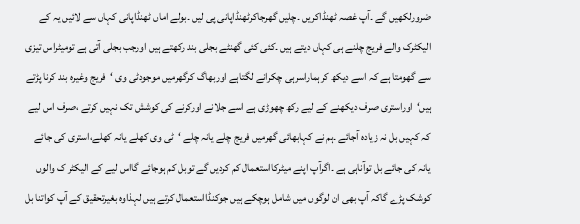ضرورلکھیں گے ۔آپ غصہ ٹھنڈاکریں ۔چلیں گھرجاکرٹھنڈاپانی پی لیں ۔بولے اماں ٹھنڈاپانی کہاں سے لائیں یہ کے الیکٹرک والے فریج چلنے ہی کہاں دیتے ہیں ۔کئی کئی گھنٹے بجلی بند رکھتے ہیں اورجب بجلی آتی ہے تومیٹراس تیزی سے گھومتا ہے کہ اسے دیکھ کرہماراسرہی چکرانے لگتاہے اوربھاگ کرگھرمیں موجودٹی وی ‘فریج وغیرہ بند کرنا پڑتے ہیں‘اوراستری صرف دیکھنے کے لیے رکھ چھوڑی ہے اسے جلانے اورکرنے کی کوشش تک نہیں کرتے ،صرف اس لیے کہ کہیں بل نہ زیادہ آجائے ۔ہم نے کہابھائی گھرمیں فریج چلے یانہ چلے ‘ٹی وی کھلے یانہ کھلے،استری کی جائے یانہ کی جائے بل توآناہی ہے ۔اگرآپ اپنے میٹرکااستعمال کم کردیں گے توبل کم ہوجائے گااس لیے کے الیکٹر ک والوں کوشک پڑے گاکہ آپ بھی ان لوگوں میں شامل ہوچکے ہیں جوکنڈااستعمال کرتے ہیں لہذاوہ بغیرتحقیق کے آپ کواتنا بل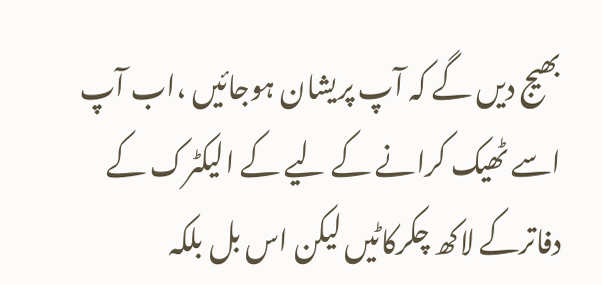بھیج دیں گے کہ آپ پریشان ہوجائیں ،اب آپ اسے ٹھیک کرانے کے لیے کے الیکٹرک کے دفاترکے لاکھ چکرکاٹیں لیکن اس بل بلکہ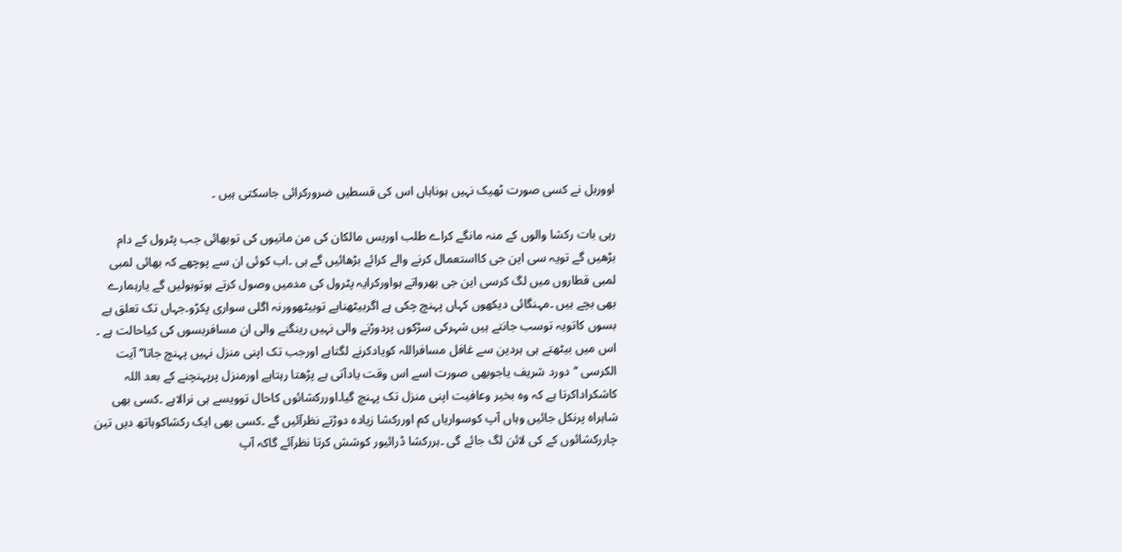اووربل نے کسی صورت ٹھیک نہیں ہوناہاں اس کی قسطیں ضرورکرائی جاسکتی ہیں ۔

رہی بات رکشا والوں کے منہ مانگے کراے طلب اوربس مالکان کی من مانیوں کی توبھائی جب پٹرول کے دام بڑھیں گے تویہ سی این جی کااستعمال کرنے والے کرائے بڑھائیں گے ہی ۔اب کوئی ان سے پوچھے کہ بھائی لمبی لمبی قطاروں میں لگ کرسی این جی بھرواتے ہواورکرایہ پٹرول کی مدمیں وصول کرتے ہوتوبولیں گے یارہمارے بھی بچے ہیں ۔مہنگائی دیکھوں کہاں پہنچ چکی ہے اگربیٹھناہے توبیٹھوورنہ اگلی سواری پکڑو۔جہاں تک تعلق ہے بسوں کاتویہ توسب جانتے ہیں شہرکی سڑکوں پردوڑنے والی نہیں رینگنے والی ان مسافربسوں کی کیاحالت ہے ۔ اس میں بیٹھتے ہی ہردین سے غافل مسافراللہ کویادکرنے لگتاہے اورجب تک اپنی منزل نہیں پہنچ جاتا’’آیت الکرسی ‘‘دورد شریف یاجوبھی صورت اسے اس وقت یادآتی ہے پڑھتا رہتاہے اورمنزل پرپہنچنے کے بعد اللہ کاشکراداکرتا ہے کہ وہ بخیر وعافیت اپنی منزل تک پہنچ گیا۔اوررکشائوں کاحال توویسے ہی نرالاہے ۔کسی بھی شاہراہ پرنکل جائیں وہاں آپ کوسواریاں کم اوررکشا زیادہ دوڑتے نظرآئیں گے ۔کسی بھی ایک رکشاکوہاتھ دیں تین چاررکشائوں کے کی لائن لگ جائے گی ۔ہررکشا ڈرائیور کوشش کرتا نظرآئے گاکہ آپ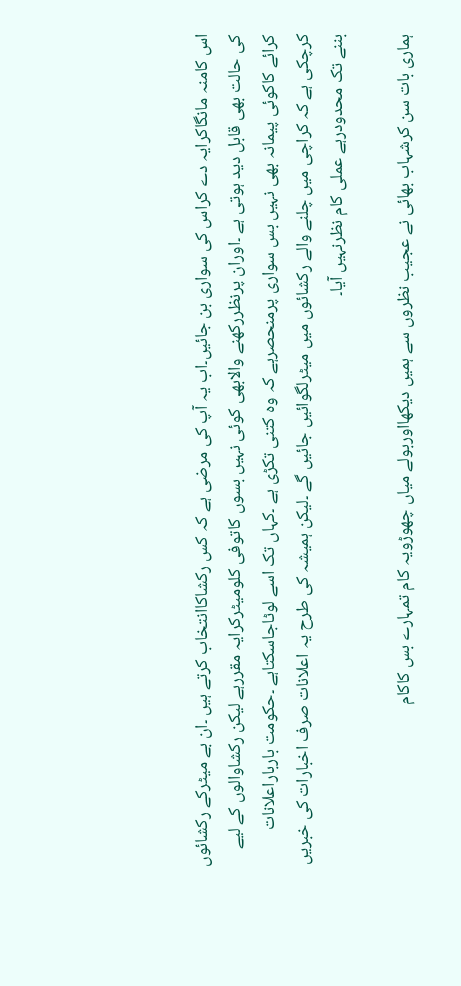اس کامنہ مانگاکرایہ دے کراس کی سواری بن جائیں۔اب یہ آپ کی مرضی ہے کہ کس رکشاکاانتخاب کرتے ہیں ۔ان بے میٹرکے رکشائوں کی حالت بھی قابل دید ہوتی ہے ۔اوران پرنظررکھنے والابھی کوئی نہیں بسوں کاتوفی کلومیٹرکرایہ مقررہے لیکن رکشاوالوں کے لیے کرائے کاکوئی پیمانہ بھی نہیں بس سواری پرمنحصرہے کہ وہ کتنی تکڑی ہے ۔کہاں تک اسے لوٹاجاسکتاہے ۔حکومت بارباراعلانات کرچکی ہے کہ کراچی میں چلنے والے رکشائوں میں میٹرلگوائیں جائیں گے ۔لیکن ہمیشہ کی طرح یہ اعلانات صرف اخبارات کی خبریں بننے تک محدودرہے عملی کام نظرنہیں آیا۔

ہماری بات سن کرشہاب بھائی نے عجیب نظروں سے ہمیں دیکھااوربولے میاں چھوڑویہ کام تمہارے بس کاکام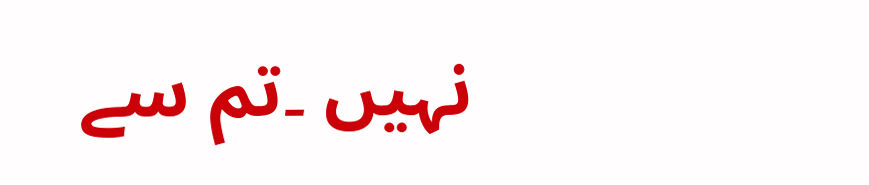نہیں ۔تم سے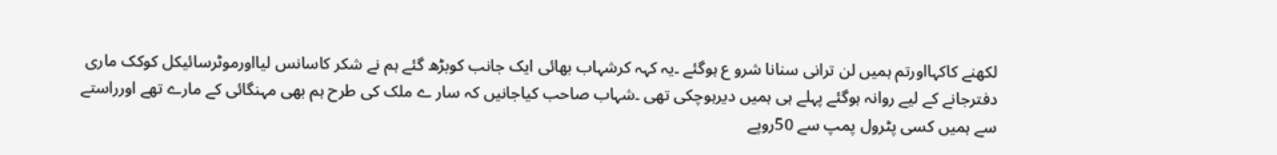لکھنے کاکہااورتم ہمیں لن ترانی سنانا شرو ع ہوگئے ۔یہ کہہ کرشہاب بھائی ایک جانب کوبڑھ گئے ہم نے شکر کاسانس لیااورموٹرسائیکل کوکک ماری دفترجانے کے لیے روانہ ہوگئے پہلے ہی ہمیں دیرہوچکی تھی ۔شہاب صاحب کیاجانیں کہ سار ے ملک کی طرح ہم بھی مہنگائی کے مارے تھے اورراستے سے ہمیں کسی پٹرول پمپ سے 50روپے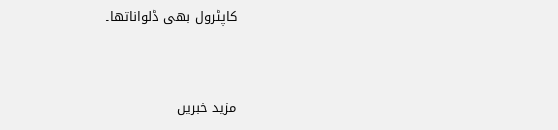کاپٹرول بھی ڈلواناتھا۔


مزید خبریں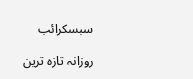سبسکرائب

روزانہ تازہ ترین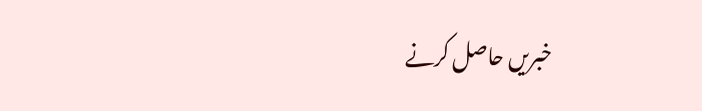خبریں حاصل کرنے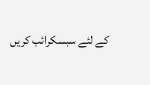کے لئے سبسکرائب کریں